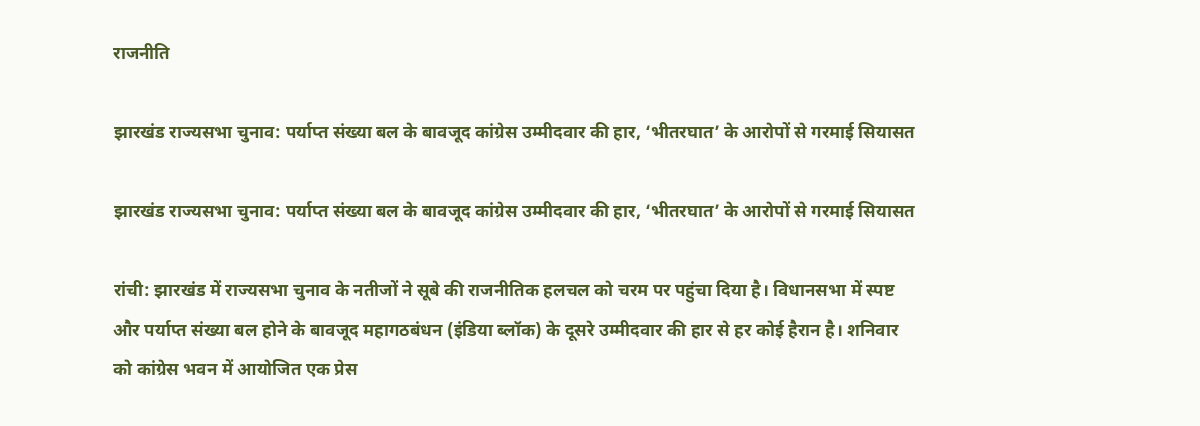राजनीति

झारखंड राज्यसभा चुनाव: पर्याप्त संख्या बल के बावजूद कांग्रेस उम्मीदवार की हार, ‘भीतरघात’ के आरोपों से गरमाई सियासत

झारखंड राज्यसभा चुनाव: पर्याप्त संख्या बल के बावजूद कांग्रेस उम्मीदवार की हार, ‘भीतरघात’ के आरोपों से गरमाई सियासत

रांची: झारखंड में राज्यसभा चुनाव के नतीजों ने सूबे की राजनीतिक हलचल को चरम पर पहुंचा दिया है। विधानसभा में स्पष्ट और पर्याप्त संख्या बल होने के बावजूद महागठबंधन (इंडिया ब्लॉक) के दूसरे उम्मीदवार की हार से हर कोई हैरान है। शनिवार को कांग्रेस भवन में आयोजित एक प्रेस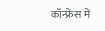कॉन्फ्रेंस में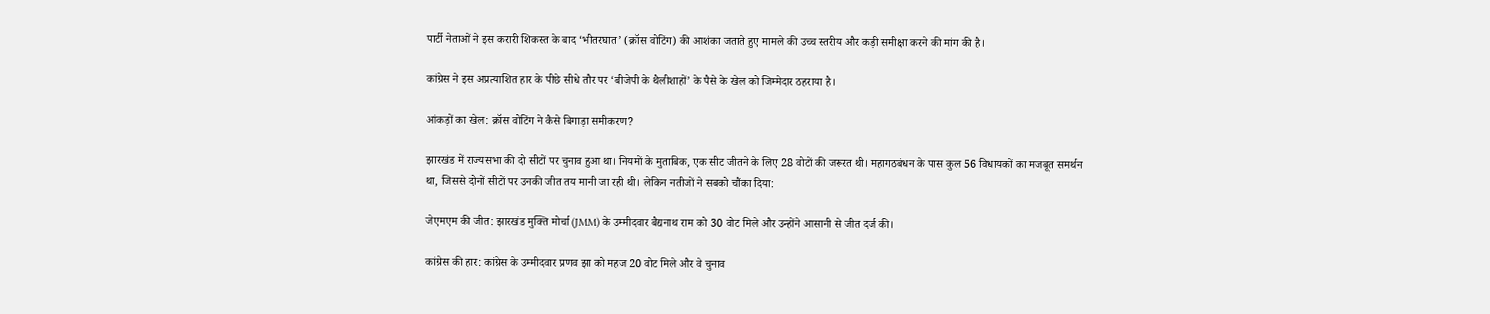पार्टी नेताओं ने इस करारी शिकस्त के बाद ‘भीतरघात’ (क्रॉस वोटिंग) की आशंका जताते हुए मामले की उच्च स्तरीय और कड़ी समीक्षा करने की मांग की है।

कांग्रेस ने इस अप्रत्याशित हार के पीछे सीधे तौर पर ‘बीजेपी के थैलीशाहों’ के पैसे के खेल को जिम्मेदार ठहराया है।

आंकड़ों का खेल: क्रॉस वोटिंग ने कैसे बिगाड़ा समीकरण?

झारखंड में राज्यसभा की दो सीटों पर चुनाव हुआ था। नियमों के मुताबिक, एक सीट जीतने के लिए 28 वोटों की जरूरत थी। महागठबंधन के पास कुल 56 विधायकों का मजबूत समर्थन था, जिससे दोनों सीटों पर उनकी जीत तय मानी जा रही थी। लेकिन नतीजों ने सबको चौंका दिया:

जेएमएम की जीत: झारखंड मुक्ति मोर्चा (JMM) के उम्मीदवार बैद्यनाथ राम को 30 वोट मिले और उन्होंने आसानी से जीत दर्ज की।

कांग्रेस की हार: कांग्रेस के उम्मीदवार प्रणव झा को महज 20 वोट मिले और वे चुनाव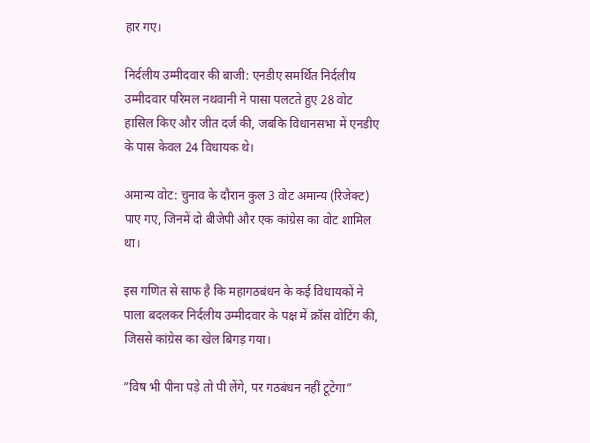हार गए।

निर्दलीय उम्मीदवार की बाजी: एनडीए समर्थित निर्दलीय उम्मीदवार परिमल नथवानी ने पासा पलटते हुए 28 वोट हासिल किए और जीत दर्ज की, जबकि विधानसभा में एनडीए के पास केवल 24 विधायक थे।

अमान्य वोट: चुनाव के दौरान कुल 3 वोट अमान्य (रिजेक्ट) पाए गए, जिनमें दो बीजेपी और एक कांग्रेस का वोट शामिल था।

इस गणित से साफ है कि महागठबंधन के कई विधायकों ने पाला बदलकर निर्दलीय उम्मीदवार के पक्ष में क्रॉस वोटिंग की, जिससे कांग्रेस का खेल बिगड़ गया।

”विष भी पीना पड़े तो पी लेंगे, पर गठबंधन नहीं टूटेगा”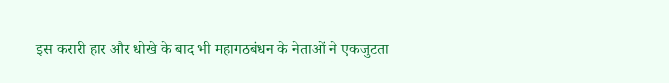इस करारी हार और धोखे के बाद भी महागठबंधन के नेताओं ने एकजुटता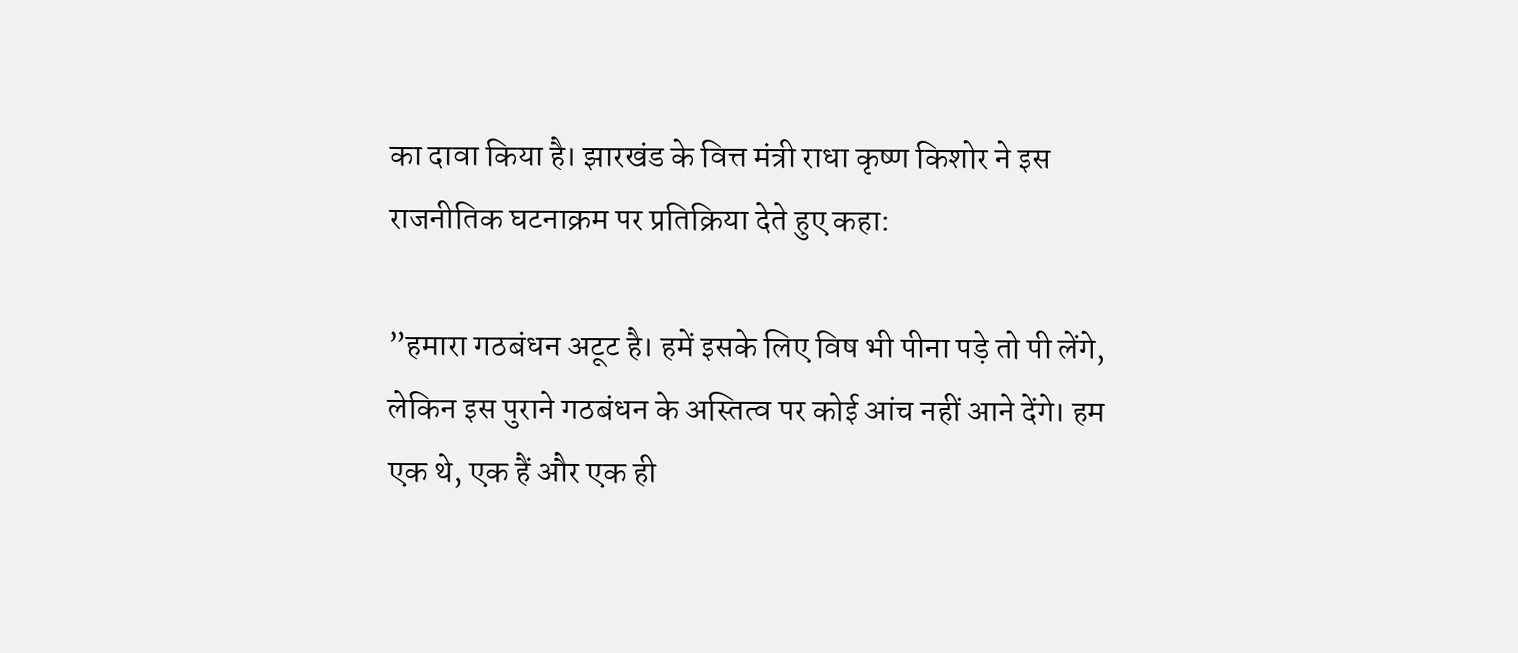का दावा किया है। झारखंड के वित्त मंत्री राधा कृष्ण किशोर ने इस राजनीतिक घटनाक्रम पर प्रतिक्रिया देते हुए कहा:

”हमारा गठबंधन अटूट है। हमें इसके लिए विष भी पीना पड़े तो पी लेंगे, लेकिन इस पुराने गठबंधन के अस्तित्व पर कोई आंच नहीं आने देंगे। हम एक थे, एक हैं और एक ही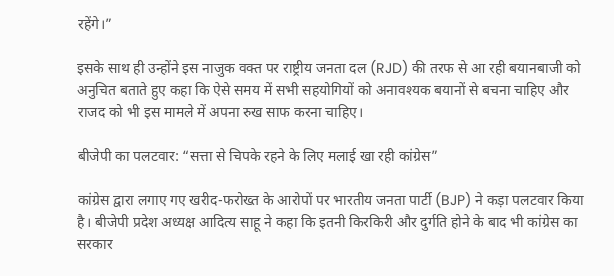रहेंगे।”

इसके साथ ही उन्होंने इस नाजुक वक्त पर राष्ट्रीय जनता दल (RJD) की तरफ से आ रही बयानबाजी को अनुचित बताते हुए कहा कि ऐसे समय में सभी सहयोगियों को अनावश्यक बयानों से बचना चाहिए और राजद को भी इस मामले में अपना रुख साफ करना चाहिए।

बीजेपी का पलटवार: “सत्ता से चिपके रहने के लिए मलाई खा रही कांग्रेस”

कांग्रेस द्वारा लगाए गए खरीद-फरोख्त के आरोपों पर भारतीय जनता पार्टी (BJP) ने कड़ा पलटवार किया है। बीजेपी प्रदेश अध्यक्ष आदित्य साहू ने कहा कि इतनी किरकिरी और दुर्गति होने के बाद भी कांग्रेस का सरकार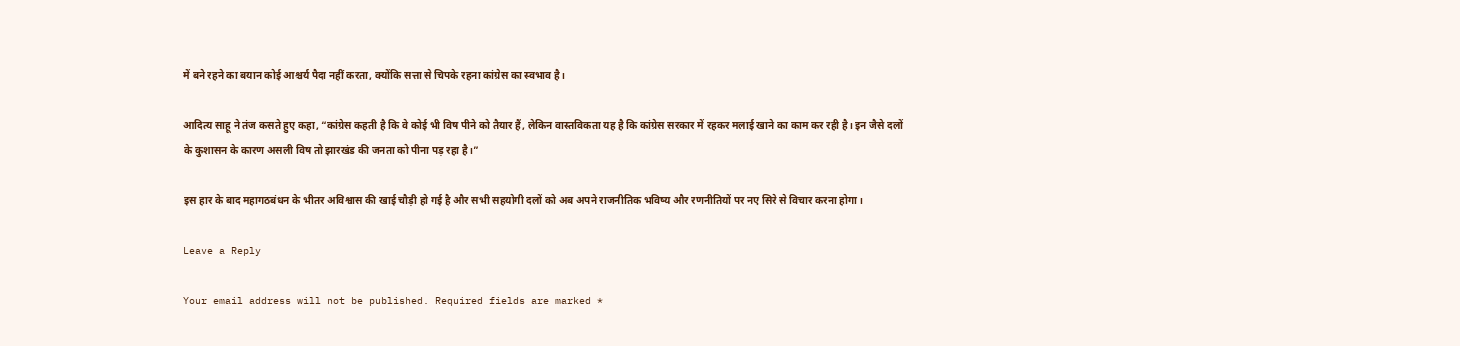में बने रहने का बयान कोई आश्चर्य पैदा नहीं करता, क्योंकि सत्ता से चिपके रहना कांग्रेस का स्वभाव है।

आदित्य साहू ने तंज कसते हुए कहा, “कांग्रेस कहती है कि वे कोई भी विष पीने को तैयार हैं, लेकिन वास्तविकता यह है कि कांग्रेस सरकार में रहकर मलाई खाने का काम कर रही है। इन जैसे दलों के कुशासन के कारण असली विष तो झारखंड की जनता को पीना पड़ रहा है।”

इस हार के बाद महागठबंधन के भीतर अविश्वास की खाई चौड़ी हो गई है और सभी सहयोगी दलों को अब अपने राजनीतिक भविष्य और रणनीतियों पर नए सिरे से विचार करना होगा।

Leave a Reply

Your email address will not be published. Required fields are marked *